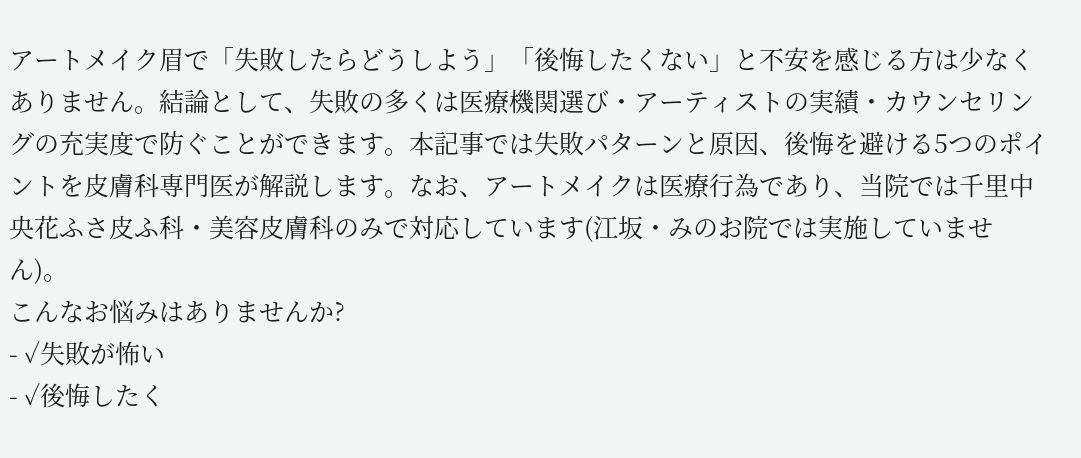アートメイク眉で「失敗したらどうしよう」「後悔したくない」と不安を感じる方は少なくありません。結論として、失敗の多くは医療機関選び・アーティストの実績・カウンセリングの充実度で防ぐことができます。本記事では失敗パターンと原因、後悔を避ける5つのポイントを皮膚科専門医が解説します。なお、アートメイクは医療行為であり、当院では千里中央花ふさ皮ふ科・美容皮膚科のみで対応しています(江坂・みのお院では実施していません)。
こんなお悩みはありませんか?
- ✓失敗が怖い
- ✓後悔したく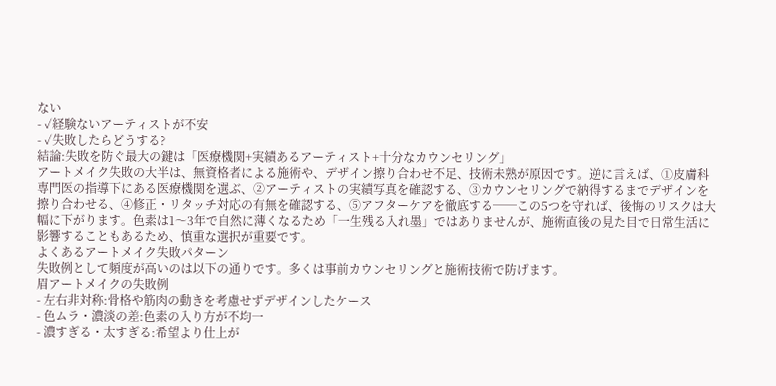ない
- ✓経験ないアーティストが不安
- ✓失敗したらどうする?
結論:失敗を防ぐ最大の鍵は「医療機関+実績あるアーティスト+十分なカウンセリング」
アートメイク失敗の大半は、無資格者による施術や、デザイン擦り合わせ不足、技術未熟が原因です。逆に言えば、①皮膚科専門医の指導下にある医療機関を選ぶ、②アーティストの実績写真を確認する、③カウンセリングで納得するまでデザインを擦り合わせる、④修正・リタッチ対応の有無を確認する、⑤アフターケアを徹底する──この5つを守れば、後悔のリスクは大幅に下がります。色素は1〜3年で自然に薄くなるため「一生残る入れ墨」ではありませんが、施術直後の見た目で日常生活に影響することもあるため、慎重な選択が重要です。
よくあるアートメイク失敗パターン
失敗例として頻度が高いのは以下の通りです。多くは事前カウンセリングと施術技術で防げます。
眉アートメイクの失敗例
- 左右非対称:骨格や筋肉の動きを考慮せずデザインしたケース
- 色ムラ・濃淡の差:色素の入り方が不均一
- 濃すぎる・太すぎる:希望より仕上が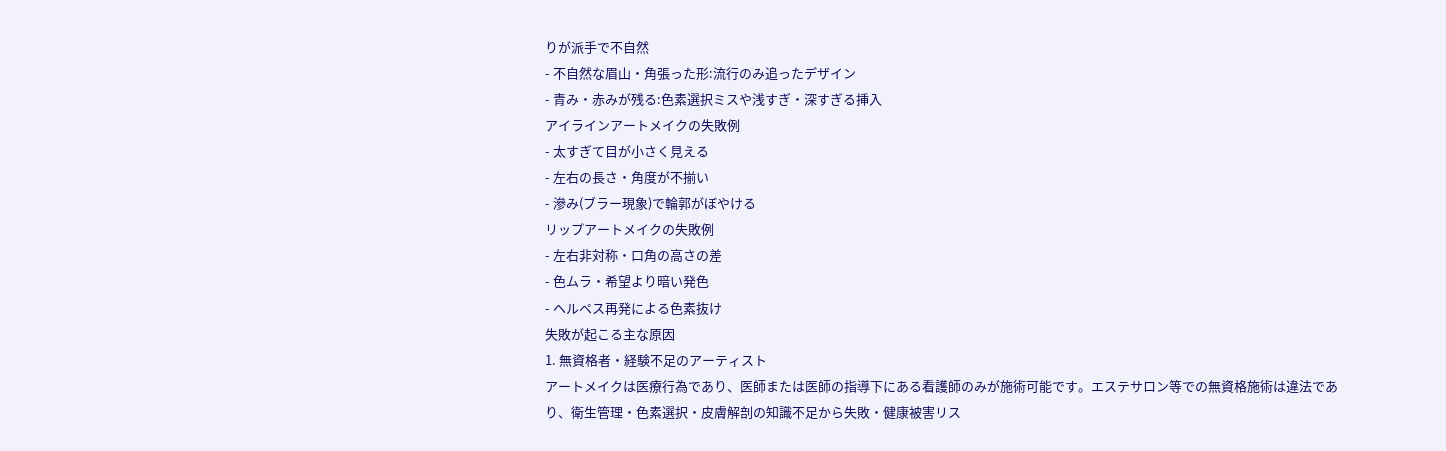りが派手で不自然
- 不自然な眉山・角張った形:流行のみ追ったデザイン
- 青み・赤みが残る:色素選択ミスや浅すぎ・深すぎる挿入
アイラインアートメイクの失敗例
- 太すぎて目が小さく見える
- 左右の長さ・角度が不揃い
- 滲み(ブラー現象)で輪郭がぼやける
リップアートメイクの失敗例
- 左右非対称・口角の高さの差
- 色ムラ・希望より暗い発色
- ヘルペス再発による色素抜け
失敗が起こる主な原因
1. 無資格者・経験不足のアーティスト
アートメイクは医療行為であり、医師または医師の指導下にある看護師のみが施術可能です。エステサロン等での無資格施術は違法であり、衛生管理・色素選択・皮膚解剖の知識不足から失敗・健康被害リス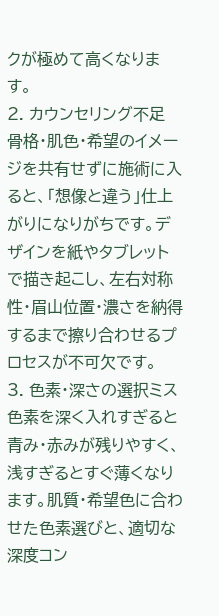クが極めて高くなります。
2. カウンセリング不足
骨格・肌色・希望のイメージを共有せずに施術に入ると、「想像と違う」仕上がりになりがちです。デザインを紙やタブレットで描き起こし、左右対称性・眉山位置・濃さを納得するまで擦り合わせるプロセスが不可欠です。
3. 色素・深さの選択ミス
色素を深く入れすぎると青み・赤みが残りやすく、浅すぎるとすぐ薄くなります。肌質・希望色に合わせた色素選びと、適切な深度コン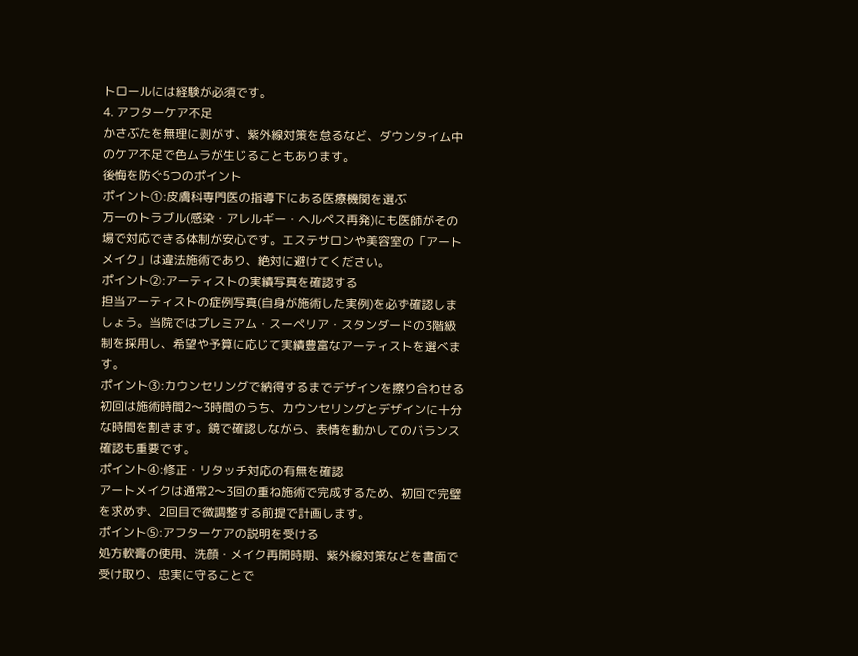トロールには経験が必須です。
4. アフターケア不足
かさぶたを無理に剥がす、紫外線対策を怠るなど、ダウンタイム中のケア不足で色ムラが生じることもあります。
後悔を防ぐ5つのポイント
ポイント①:皮膚科専門医の指導下にある医療機関を選ぶ
万一のトラブル(感染・アレルギー・ヘルペス再発)にも医師がその場で対応できる体制が安心です。エステサロンや美容室の「アートメイク」は違法施術であり、絶対に避けてください。
ポイント②:アーティストの実績写真を確認する
担当アーティストの症例写真(自身が施術した実例)を必ず確認しましょう。当院ではプレミアム・スーペリア・スタンダードの3階級制を採用し、希望や予算に応じて実績豊富なアーティストを選べます。
ポイント③:カウンセリングで納得するまでデザインを擦り合わせる
初回は施術時間2〜3時間のうち、カウンセリングとデザインに十分な時間を割きます。鏡で確認しながら、表情を動かしてのバランス確認も重要です。
ポイント④:修正・リタッチ対応の有無を確認
アートメイクは通常2〜3回の重ね施術で完成するため、初回で完璧を求めず、2回目で微調整する前提で計画します。
ポイント⑤:アフターケアの説明を受ける
処方軟膏の使用、洗顔・メイク再開時期、紫外線対策などを書面で受け取り、忠実に守ることで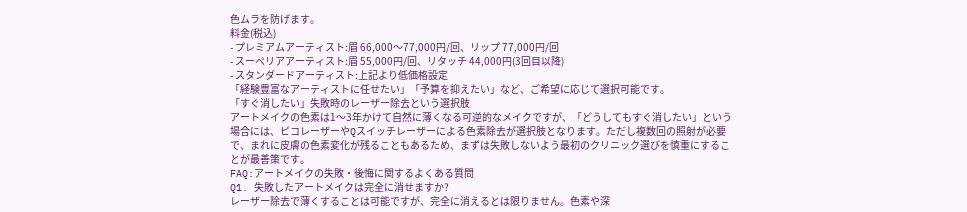色ムラを防げます。
料金(税込)
- プレミアムアーティスト:眉 66,000〜77,000円/回、リップ 77,000円/回
- スーペリアアーティスト:眉 55,000円/回、リタッチ 44,000円(3回目以降)
- スタンダードアーティスト:上記より低価格設定
「経験豊富なアーティストに任せたい」「予算を抑えたい」など、ご希望に応じて選択可能です。
「すぐ消したい」失敗時のレーザー除去という選択肢
アートメイクの色素は1〜3年かけて自然に薄くなる可逆的なメイクですが、「どうしてもすぐ消したい」という場合には、ピコレーザーやQスイッチレーザーによる色素除去が選択肢となります。ただし複数回の照射が必要で、まれに皮膚の色素変化が残ることもあるため、まずは失敗しないよう最初のクリニック選びを慎重にすることが最善策です。
FAQ:アートメイクの失敗・後悔に関するよくある質問
Q1. 失敗したアートメイクは完全に消せますか?
レーザー除去で薄くすることは可能ですが、完全に消えるとは限りません。色素や深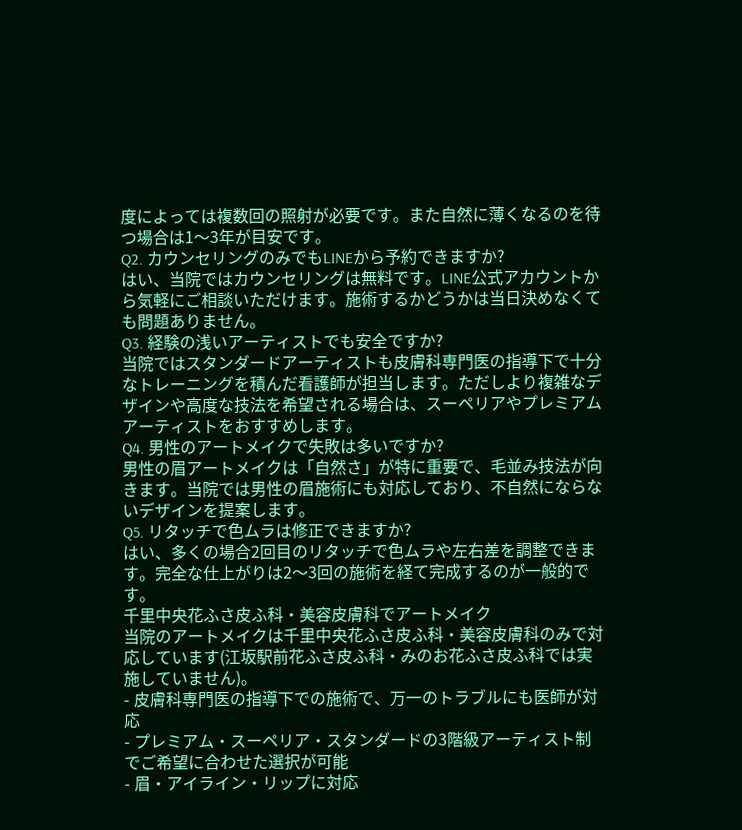度によっては複数回の照射が必要です。また自然に薄くなるのを待つ場合は1〜3年が目安です。
Q2. カウンセリングのみでもLINEから予約できますか?
はい、当院ではカウンセリングは無料です。LINE公式アカウントから気軽にご相談いただけます。施術するかどうかは当日決めなくても問題ありません。
Q3. 経験の浅いアーティストでも安全ですか?
当院ではスタンダードアーティストも皮膚科専門医の指導下で十分なトレーニングを積んだ看護師が担当します。ただしより複雑なデザインや高度な技法を希望される場合は、スーペリアやプレミアムアーティストをおすすめします。
Q4. 男性のアートメイクで失敗は多いですか?
男性の眉アートメイクは「自然さ」が特に重要で、毛並み技法が向きます。当院では男性の眉施術にも対応しており、不自然にならないデザインを提案します。
Q5. リタッチで色ムラは修正できますか?
はい、多くの場合2回目のリタッチで色ムラや左右差を調整できます。完全な仕上がりは2〜3回の施術を経て完成するのが一般的です。
千里中央花ふさ皮ふ科・美容皮膚科でアートメイク
当院のアートメイクは千里中央花ふさ皮ふ科・美容皮膚科のみで対応しています(江坂駅前花ふさ皮ふ科・みのお花ふさ皮ふ科では実施していません)。
- 皮膚科専門医の指導下での施術で、万一のトラブルにも医師が対応
- プレミアム・スーペリア・スタンダードの3階級アーティスト制でご希望に合わせた選択が可能
- 眉・アイライン・リップに対応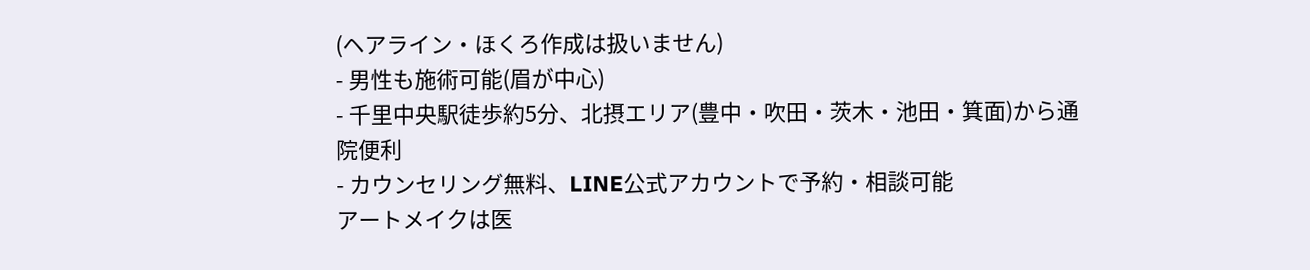(ヘアライン・ほくろ作成は扱いません)
- 男性も施術可能(眉が中心)
- 千里中央駅徒歩約5分、北摂エリア(豊中・吹田・茨木・池田・箕面)から通院便利
- カウンセリング無料、LINE公式アカウントで予約・相談可能
アートメイクは医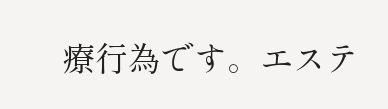療行為です。エステ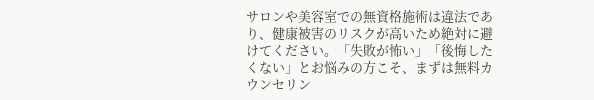サロンや美容室での無資格施術は違法であり、健康被害のリスクが高いため絶対に避けてください。「失敗が怖い」「後悔したくない」とお悩みの方こそ、まずは無料カウンセリン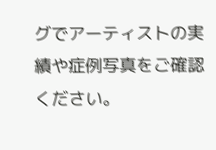グでアーティストの実績や症例写真をご確認ください。